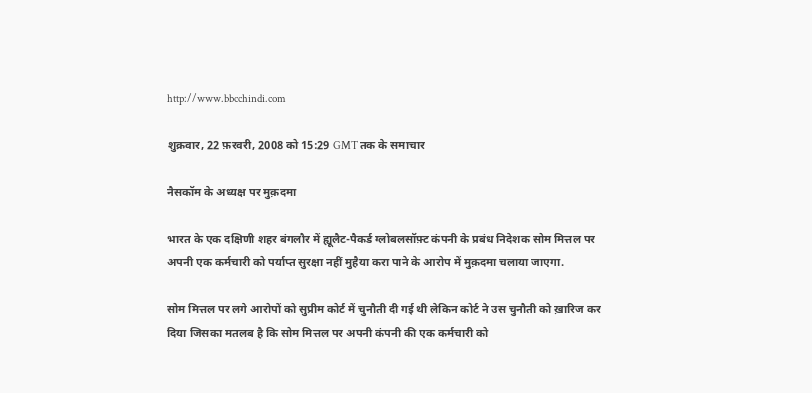http://www.bbcchindi.com

शुक्रवार, 22 फ़रवरी, 2008 को 15:29 GMT तक के समाचार

नैसकॉम के अध्यक्ष पर मुक़दमा

भारत के एक दक्षिणी शहर बंगलौर में ह्यूलैट-पैकर्ड ग्लोबलसॉफ़्ट कंपनी के प्रबंध निदेशक सोम मित्तल पर अपनी एक कर्मचारी को पर्याप्त सुरक्षा नहीं मुहैया करा पाने के आरोप में मुक़दमा चलाया जाएगा.

सोम मित्तल पर लगे आरोपों को सुप्रीम कोर्ट में चुनौती दी गई थी लेकिन कोर्ट ने उस चुनौती को ख़ारिज कर दिया जिसका मतलब है कि सोम मित्तल पर अपनी कंपनी की एक कर्मचारी को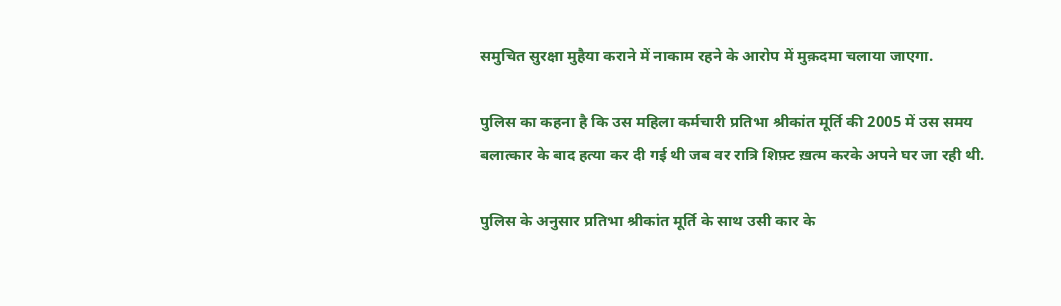समुचित सुरक्षा मुहैया कराने में नाकाम रहने के आरोप में मुक़दमा चलाया जाएगा.

पुलिस का कहना है कि उस महिला कर्मचारी प्रतिभा श्रीकांत मूर्ति की 2005 में उस समय बलात्कार के बाद हत्या कर दी गई थी जब वर रात्रि शिफ़्ट ख़त्म करके अपने घर जा रही थी.

पुलिस के अनुसार प्रतिभा श्रीकांत मूर्ति के साथ उसी कार के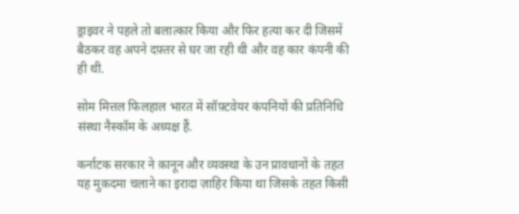ड्राइवर ने पहले तो बलात्कार किया और फिर हत्या कर दी जिसमें बैठकर वह अपने दफ़्तर से घर जा रही थी और वह कार कंपनी की ही थी.

सोम मित्तल फिलहाल भारत में सॉफ़्टवेयर कंपनियों की प्रतिनिधि संस्था नैस्कॉम के अध्यक्ष हैं.

कर्नाटक सरकार ने क़ानून और व्यवस्था के उन प्रावधानों के तहत यह मुक़दमा चलाने का इरादा ज़ाहिर किया था जिसके तहत किसी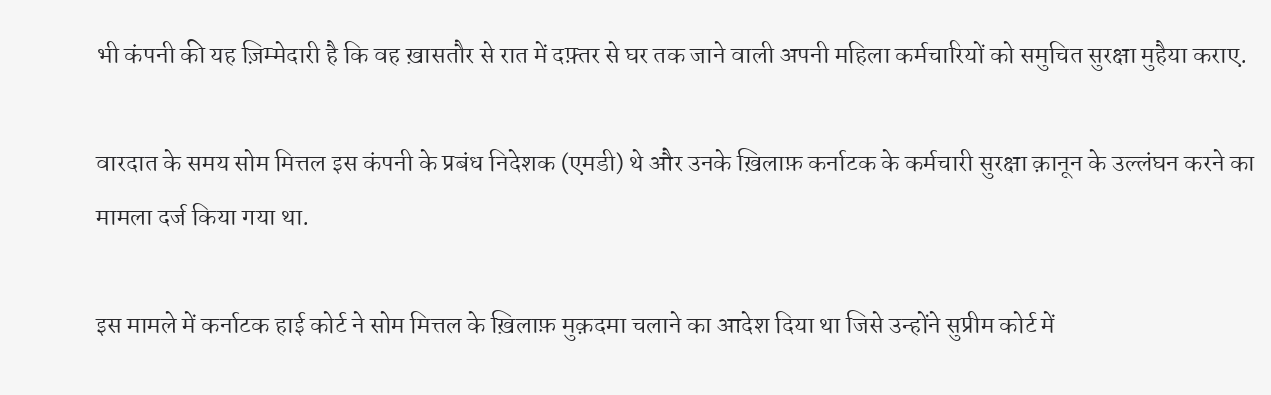भी कंपनी की यह ज़िम्मेदारी है कि वह ख़ासतौर से रात में दफ़्तर से घर तक जाने वाली अपनी महिला कर्मचारियों को समुचित सुरक्षा मुहैया कराए.

वारदात के समय सोम मित्तल इस कंपनी के प्रबंध निदेशक (एमडी) थे और उनके ख़िलाफ़ कर्नाटक के कर्मचारी सुरक्षा क़ानून के उल्लंघन करने का मामला दर्ज किया गया था.

इस मामले में कर्नाटक हाई कोर्ट ने सोम मित्तल के ख़िलाफ़ मुक़दमा चलाने का आदेश दिया था जिसे उन्होंने सुप्रीम कोर्ट में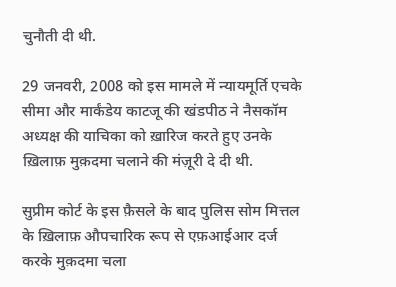चुनौती दी थी.

29 जनवरी, 2008 को इस मामले में न्यायमूर्ति एचके सीमा और मार्कंडेय काटजू की खंडपीठ ने नैसकॉम अध्यक्ष की याचिका को ख़ारिज करते हुए उनके ख़िलाफ़ मुक़दमा चलाने की मंज़ूरी दे दी थी.

सुप्रीम कोर्ट के इस फ़ैसले के बाद पुलिस सोम मित्तल के ख़िलाफ़ औपचारिक रूप से एफ़आईआर दर्ज करके मुक़दमा चला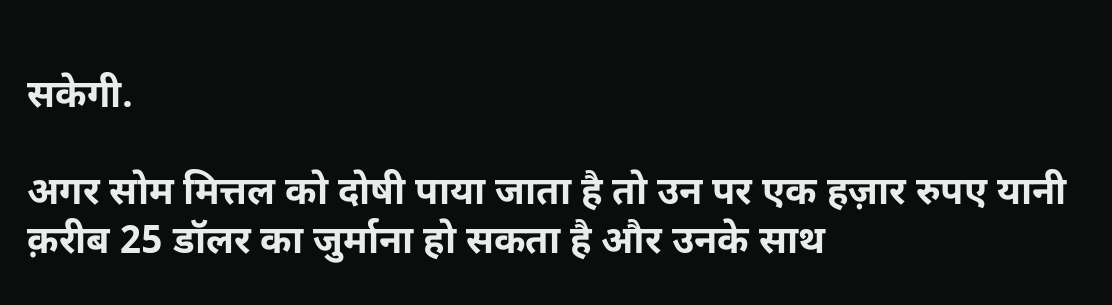सकेगी.

अगर सोम मित्तल को दोषी पाया जाता है तो उन पर एक हज़ार रुपए यानी क़रीब 25 डॉलर का जुर्माना हो सकता है और उनके साथ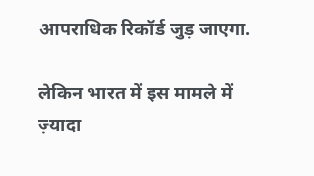आपराधिक रिकॉर्ड जुड़ जाएगा.

लेकिन भारत में इस मामले में ज़्यादा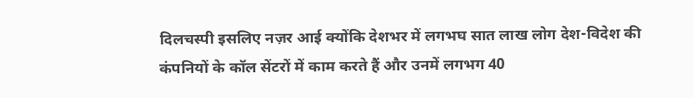दिलचस्पी इसलिए नज़र आई क्योंकि देशभर में लगभघ सात लाख लोग देश-विदेश की कंपनियों के कॉल सेंटरों में काम करते हैं और उनमें लगभग 40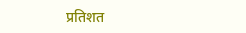प्रतिशत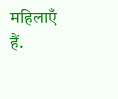महिलाएँ हैं.